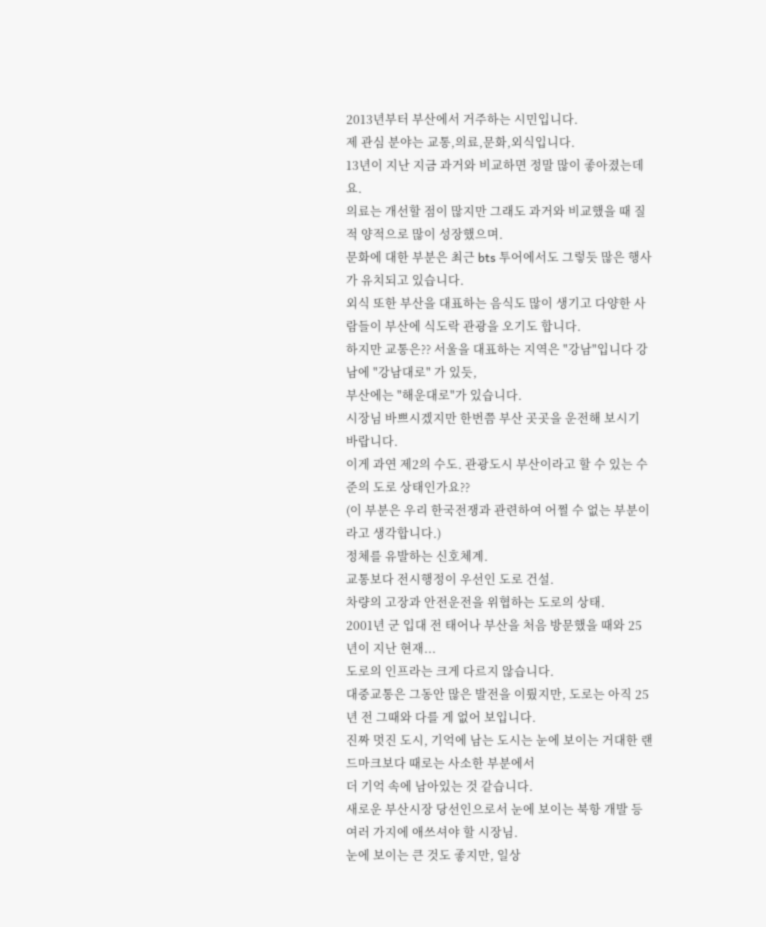2013년부터 부산에서 거주하는 시민입니다.
제 관심 분야는 교통,의료,문화,외식입니다.
13년이 지난 지금 과거와 비교하면 정말 많이 좋아졌는데요.
의료는 개선할 점이 많지만 그래도 과거와 비교했을 때 질적 양적으로 많이 성장했으며.
문화에 대한 부분은 최근 bts 투어에서도 그렇듯 많은 행사가 유치되고 있습니다.
외식 또한 부산을 대표하는 음식도 많이 생기고 다양한 사람들이 부산에 식도락 관광을 오기도 합니다.
하지만 교통은?? 서울을 대표하는 지역은 "강남"입니다 강남에 "강남대로" 가 있듯,
부산에는 "해운대로"가 있습니다.
시장님 바쁘시겠지만 한번쯤 부산 곳곳을 운전해 보시기 바랍니다.
이게 과연 제2의 수도. 관광도시 부산이라고 할 수 있는 수준의 도로 상태인가요??
(이 부분은 우리 한국전쟁과 관련하여 어쩔 수 없는 부분이라고 생각합니다.)
정체를 유발하는 신호체계.
교통보다 전시행정이 우선인 도로 건설.
차량의 고장과 안전운전을 위협하는 도로의 상태.
2001년 군 입대 전 태어나 부산을 처음 방문했을 때와 25년이 지난 현재...
도로의 인프라는 크게 다르지 않습니다.
대중교통은 그동안 많은 발전을 이뤘지만, 도로는 아직 25년 전 그때와 다를 게 없어 보입니다.
진짜 멋진 도시, 기억에 남는 도시는 눈에 보이는 거대한 랜드마크보다 때로는 사소한 부분에서
더 기억 속에 남아있는 것 같습니다.
새로운 부산시장 당선인으로서 눈에 보이는 북항 개발 등 여러 가지에 애쓰셔야 할 시장님.
눈에 보이는 큰 것도 좋지만, 일상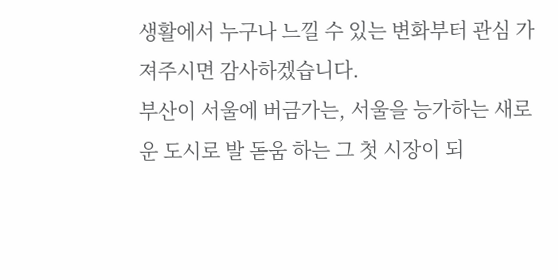생활에서 누구나 느낄 수 있는 변화부터 관심 가져주시면 감사하겠습니다.
부산이 서울에 버금가는, 서울을 능가하는 새로운 도시로 발 돋움 하는 그 첫 시장이 되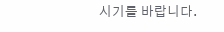시기를 바랍니다.